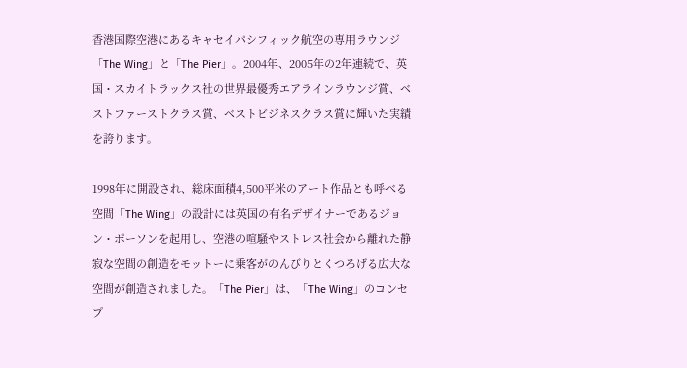香港国際空港にあるキャセイパシフィック航空の専用ラウンジ「The Wing」と「The Pier」。2004年、2005年の2年連続で、英国・スカイトラックス社の世界最優秀エアラインラウンジ賞、ベストファーストクラス賞、ベストビジネスクラス賞に輝いた実績を誇ります。

1998年に開設され、総床面積4,500平米のアート作品とも呼べる空間「The Wing」の設計には英国の有名デザイナーであるジョン・ポーソンを起用し、空港の喧騒やストレス社会から離れた静寂な空間の創造をモットーに乗客がのんびりとくつろげる広大な空間が創造されました。「The Pier」は、「The Wing」のコンセプ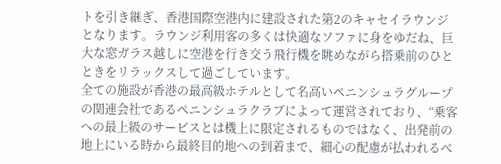トを引き継ぎ、香港国際空港内に建設された第2のキャセイラウンジとなります。ラウンジ利用客の多くは快適なソファに身をゆだね、巨大な窓ガラス越しに空港を行き交う飛行機を眺めながら搭乗前のひとときをリラックスして過ごしています。
全ての施設が香港の最高級ホテルとして名高いペニンシュラグループの関連会社であるペニンシュラクラブによって運営されており、“乗客への最上級のサービスとは機上に限定されるものではなく、出発前の地上にいる時から最終目的地への到着まで、細心の配慮が払われるべ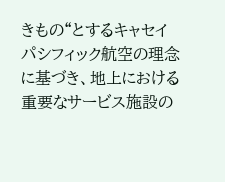きもの“とするキャセイパシフィック航空の理念に基づき、地上における重要なサービス施設の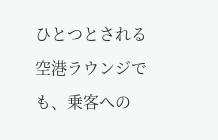ひとつとされる空港ラウンジでも、乗客への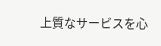上質なサービスを心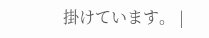掛けています。 |